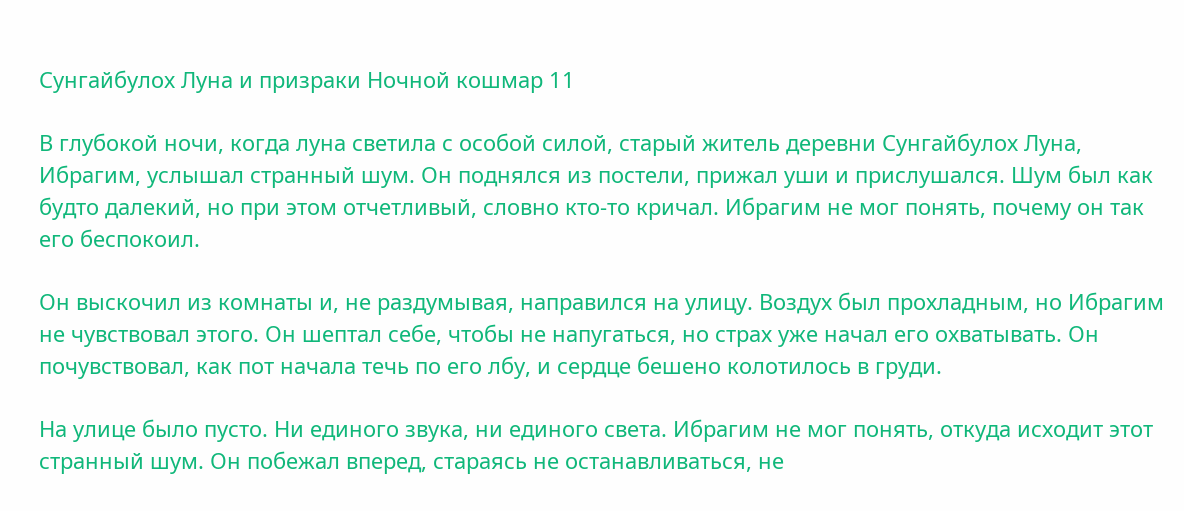Сунгайбулох Луна и призраки Ночной кошмар 11

В глубокой ночи, когда луна светила с особой силой, старый житель деревни Сунгайбулох Луна, Ибрагим, услышал странный шум. Он поднялся из постели, прижал уши и прислушался. Шум был как будто далекий, но при этом отчетливый, словно кто-то кричал. Ибрагим не мог понять, почему он так его беспокоил.

Он выскочил из комнаты и, не раздумывая, направился на улицу. Воздух был прохладным, но Ибрагим не чувствовал этого. Он шептал себе, чтобы не напугаться, но страх уже начал его охватывать. Он почувствовал, как пот начала течь по его лбу, и сердце бешено колотилось в груди.

На улице было пусто. Ни единого звука, ни единого света. Ибрагим не мог понять, откуда исходит этот странный шум. Он побежал вперед, стараясь не останавливаться, не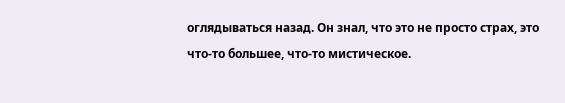оглядываться назад. Он знал, что это не просто страх, это что-то большее, что-то мистическое.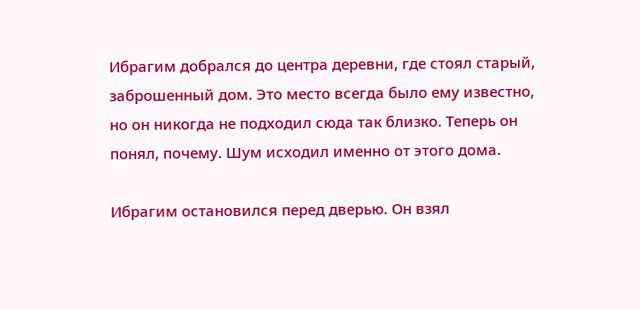Ибрагим добрался до центра деревни, где стоял старый, заброшенный дом. Это место всегда было ему известно, но он никогда не подходил сюда так близко. Теперь он понял, почему. Шум исходил именно от этого дома.

Ибрагим остановился перед дверью. Он взял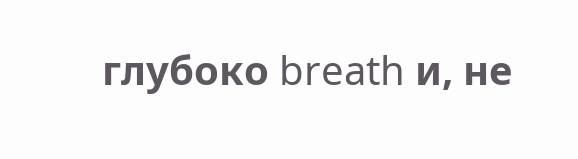глубоко breath и, не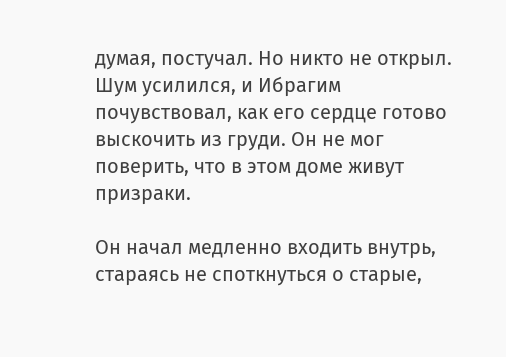думая, постучал. Но никто не открыл. Шум усилился, и Ибрагим почувствовал, как его сердце готово выскочить из груди. Он не мог поверить, что в этом доме живут призраки.

Он начал медленно входить внутрь, стараясь не споткнуться о старые,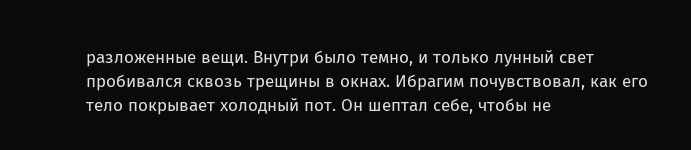разложенные вещи. Внутри было темно, и только лунный свет пробивался сквозь трещины в окнах. Ибрагим почувствовал, как его тело покрывает холодный пот. Он шептал себе, чтобы не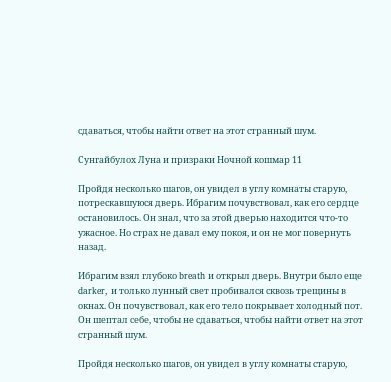сдаваться, чтобы найти ответ на этот странный шум.

Сунгайбулох Луна и призраки Ночной кошмар 11

Пройдя несколько шагов, он увидел в углу комнаты старую, потрескавшуюся дверь. Ибрагим почувствовал, как его сердце остановилось. Он знал, что за этой дверью находится что-то ужасное. Но страх не давал ему покоя, и он не мог повернуть назад.

Ибрагим взял глубоко breath и открыл дверь. Внутри было еще darker, и только лунный свет пробивался сквозь трещины в окнах. Он почувствовал, как его тело покрывает холодный пот. Он шептал себе, чтобы не сдаваться, чтобы найти ответ на этот странный шум.

Пройдя несколько шагов, он увидел в углу комнаты старую,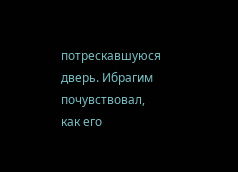потрескавшуюся дверь. Ибрагим почувствовал, как его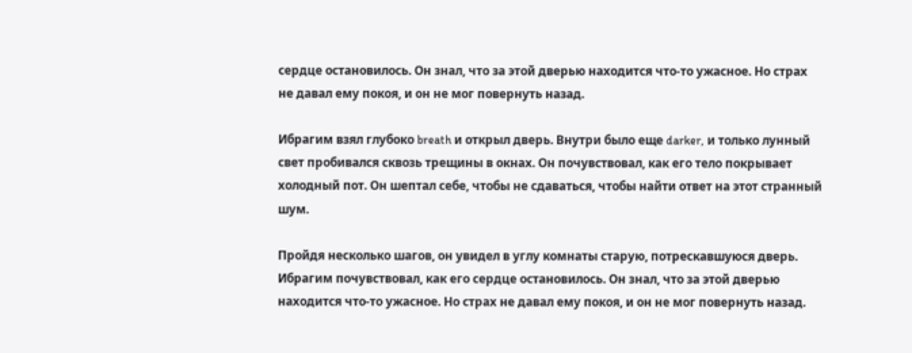сердце остановилось. Он знал, что за этой дверью находится что-то ужасное. Но страх не давал ему покоя, и он не мог повернуть назад.

Ибрагим взял глубоко breath и открыл дверь. Внутри было еще darker, и только лунный свет пробивался сквозь трещины в окнах. Он почувствовал, как его тело покрывает холодный пот. Он шептал себе, чтобы не сдаваться, чтобы найти ответ на этот странный шум.

Пройдя несколько шагов, он увидел в углу комнаты старую, потрескавшуюся дверь. Ибрагим почувствовал, как его сердце остановилось. Он знал, что за этой дверью находится что-то ужасное. Но страх не давал ему покоя, и он не мог повернуть назад.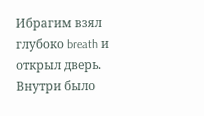Ибрагим взял глубоко breath и открыл дверь. Внутри было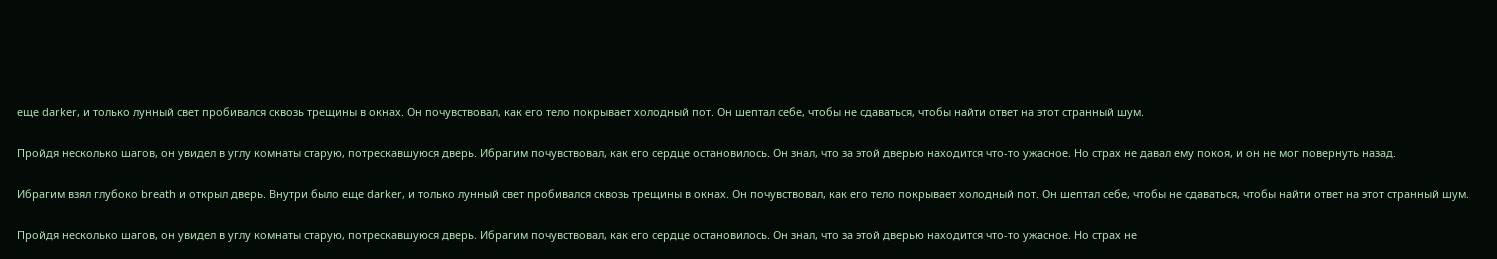еще darker, и только лунный свет пробивался сквозь трещины в окнах. Он почувствовал, как его тело покрывает холодный пот. Он шептал себе, чтобы не сдаваться, чтобы найти ответ на этот странный шум.

Пройдя несколько шагов, он увидел в углу комнаты старую, потрескавшуюся дверь. Ибрагим почувствовал, как его сердце остановилось. Он знал, что за этой дверью находится что-то ужасное. Но страх не давал ему покоя, и он не мог повернуть назад.

Ибрагим взял глубоко breath и открыл дверь. Внутри было еще darker, и только лунный свет пробивался сквозь трещины в окнах. Он почувствовал, как его тело покрывает холодный пот. Он шептал себе, чтобы не сдаваться, чтобы найти ответ на этот странный шум.

Пройдя несколько шагов, он увидел в углу комнаты старую, потрескавшуюся дверь. Ибрагим почувствовал, как его сердце остановилось. Он знал, что за этой дверью находится что-то ужасное. Но страх не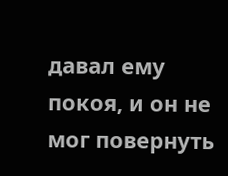давал ему покоя, и он не мог повернуть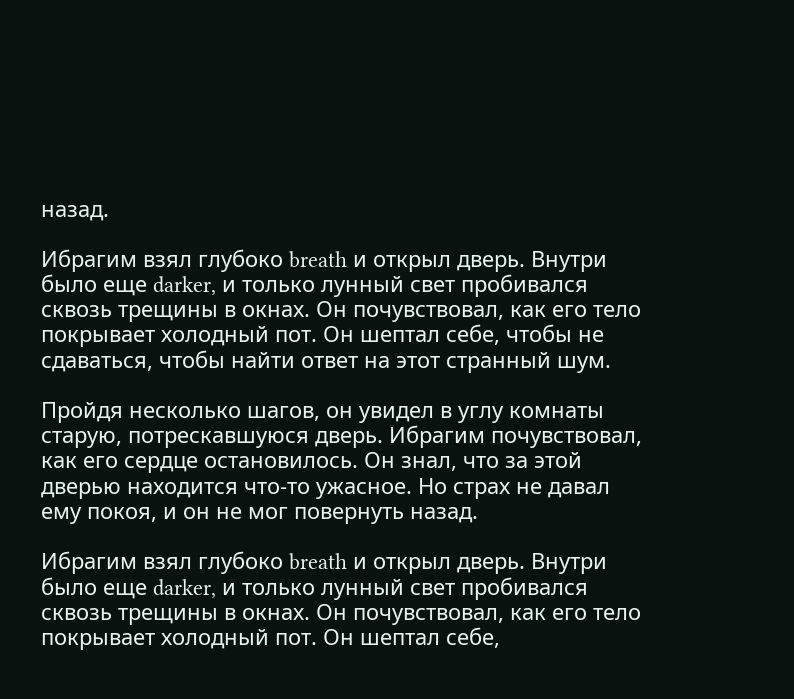назад.

Ибрагим взял глубоко breath и открыл дверь. Внутри было еще darker, и только лунный свет пробивался сквозь трещины в окнах. Он почувствовал, как его тело покрывает холодный пот. Он шептал себе, чтобы не сдаваться, чтобы найти ответ на этот странный шум.

Пройдя несколько шагов, он увидел в углу комнаты старую, потрескавшуюся дверь. Ибрагим почувствовал, как его сердце остановилось. Он знал, что за этой дверью находится что-то ужасное. Но страх не давал ему покоя, и он не мог повернуть назад.

Ибрагим взял глубоко breath и открыл дверь. Внутри было еще darker, и только лунный свет пробивался сквозь трещины в окнах. Он почувствовал, как его тело покрывает холодный пот. Он шептал себе,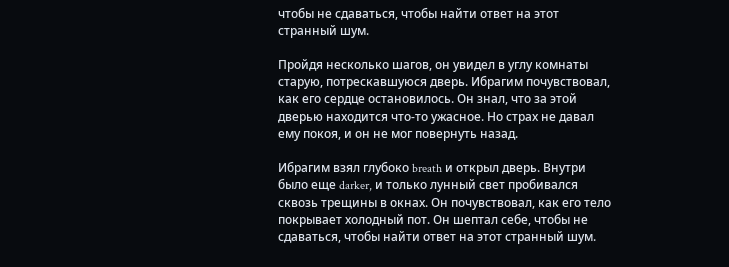чтобы не сдаваться, чтобы найти ответ на этот странный шум.

Пройдя несколько шагов, он увидел в углу комнаты старую, потрескавшуюся дверь. Ибрагим почувствовал, как его сердце остановилось. Он знал, что за этой дверью находится что-то ужасное. Но страх не давал ему покоя, и он не мог повернуть назад.

Ибрагим взял глубоко breath и открыл дверь. Внутри было еще darker, и только лунный свет пробивался сквозь трещины в окнах. Он почувствовал, как его тело покрывает холодный пот. Он шептал себе, чтобы не сдаваться, чтобы найти ответ на этот странный шум.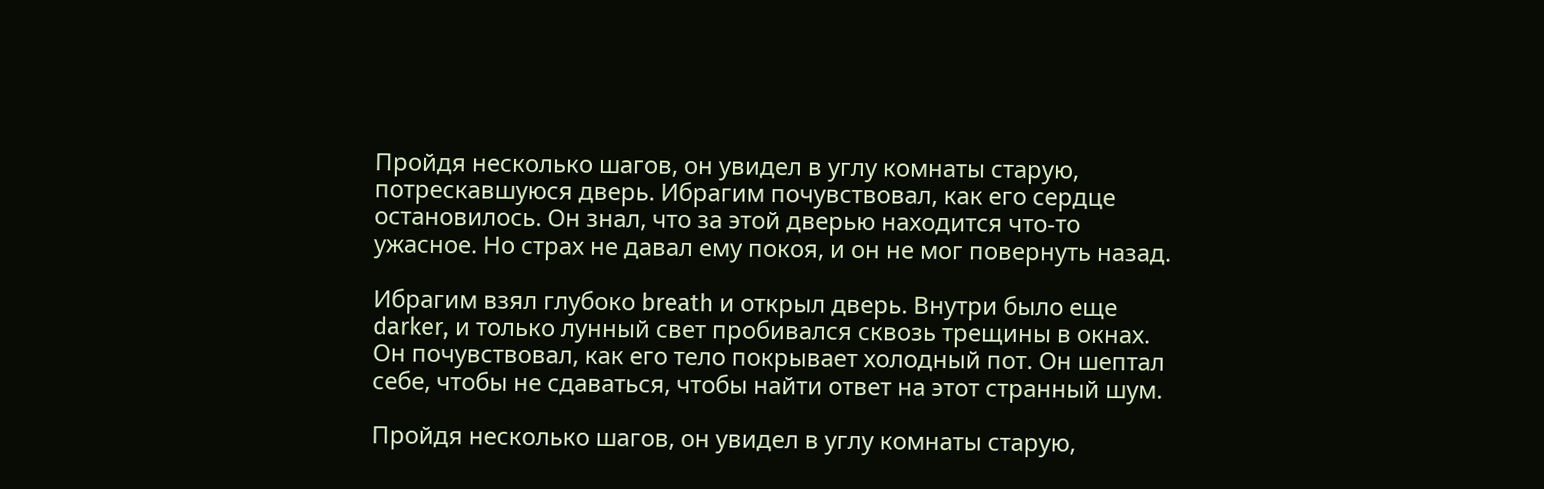Пройдя несколько шагов, он увидел в углу комнаты старую, потрескавшуюся дверь. Ибрагим почувствовал, как его сердце остановилось. Он знал, что за этой дверью находится что-то ужасное. Но страх не давал ему покоя, и он не мог повернуть назад.

Ибрагим взял глубоко breath и открыл дверь. Внутри было еще darker, и только лунный свет пробивался сквозь трещины в окнах. Он почувствовал, как его тело покрывает холодный пот. Он шептал себе, чтобы не сдаваться, чтобы найти ответ на этот странный шум.

Пройдя несколько шагов, он увидел в углу комнаты старую,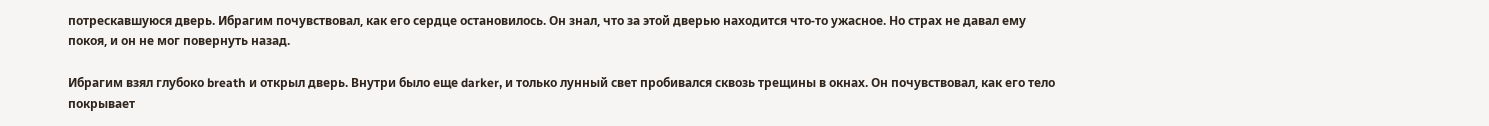потрескавшуюся дверь. Ибрагим почувствовал, как его сердце остановилось. Он знал, что за этой дверью находится что-то ужасное. Но страх не давал ему покоя, и он не мог повернуть назад.

Ибрагим взял глубоко breath и открыл дверь. Внутри было еще darker, и только лунный свет пробивался сквозь трещины в окнах. Он почувствовал, как его тело покрывает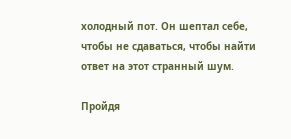холодный пот. Он шептал себе, чтобы не сдаваться, чтобы найти ответ на этот странный шум.

Пройдя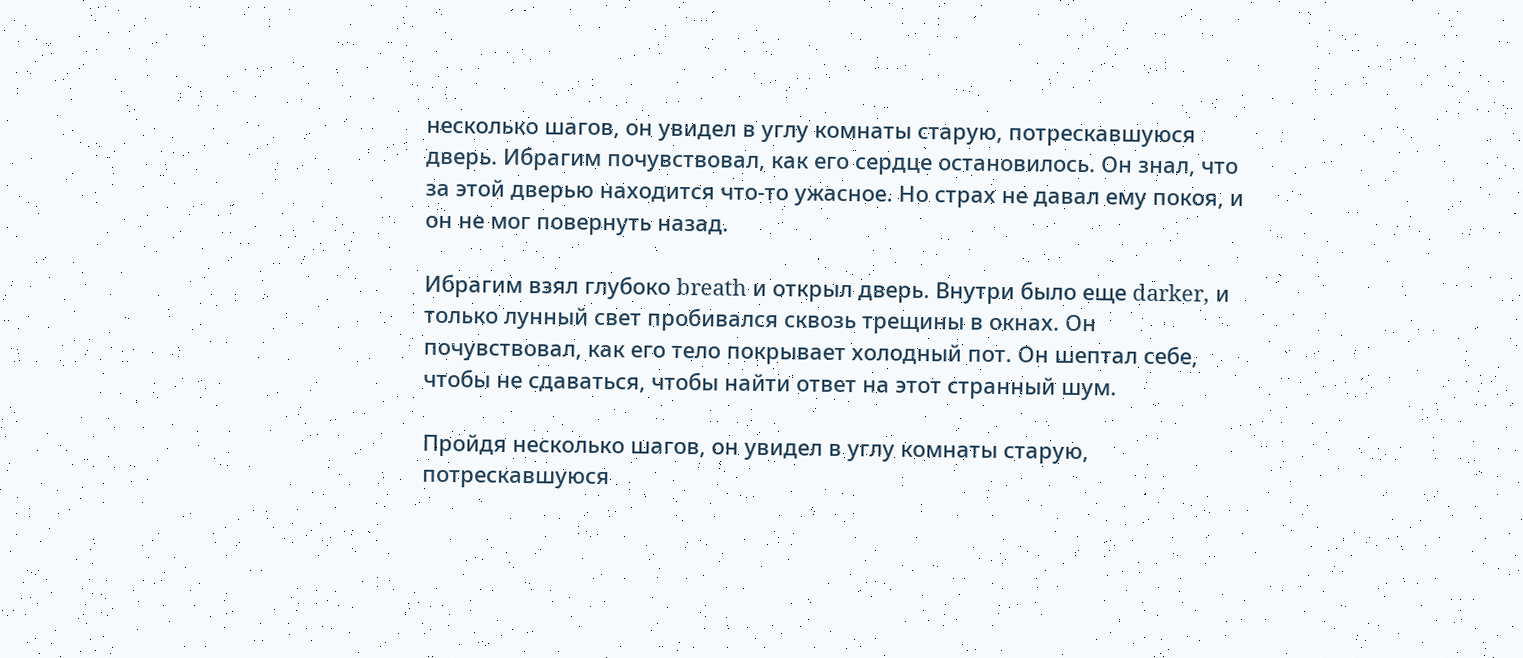несколько шагов, он увидел в углу комнаты старую, потрескавшуюся дверь. Ибрагим почувствовал, как его сердце остановилось. Он знал, что за этой дверью находится что-то ужасное. Но страх не давал ему покоя, и он не мог повернуть назад.

Ибрагим взял глубоко breath и открыл дверь. Внутри было еще darker, и только лунный свет пробивался сквозь трещины в окнах. Он почувствовал, как его тело покрывает холодный пот. Он шептал себе, чтобы не сдаваться, чтобы найти ответ на этот странный шум.

Пройдя несколько шагов, он увидел в углу комнаты старую, потрескавшуюся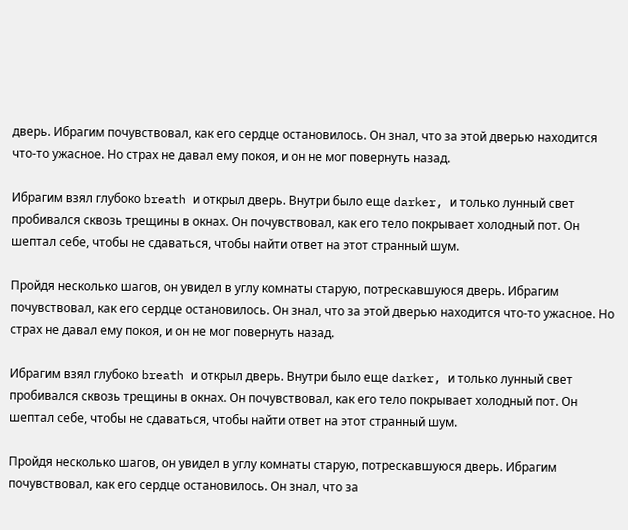дверь. Ибрагим почувствовал, как его сердце остановилось. Он знал, что за этой дверью находится что-то ужасное. Но страх не давал ему покоя, и он не мог повернуть назад.

Ибрагим взял глубоко breath и открыл дверь. Внутри было еще darker, и только лунный свет пробивался сквозь трещины в окнах. Он почувствовал, как его тело покрывает холодный пот. Он шептал себе, чтобы не сдаваться, чтобы найти ответ на этот странный шум.

Пройдя несколько шагов, он увидел в углу комнаты старую, потрескавшуюся дверь. Ибрагим почувствовал, как его сердце остановилось. Он знал, что за этой дверью находится что-то ужасное. Но страх не давал ему покоя, и он не мог повернуть назад.

Ибрагим взял глубоко breath и открыл дверь. Внутри было еще darker, и только лунный свет пробивался сквозь трещины в окнах. Он почувствовал, как его тело покрывает холодный пот. Он шептал себе, чтобы не сдаваться, чтобы найти ответ на этот странный шум.

Пройдя несколько шагов, он увидел в углу комнаты старую, потрескавшуюся дверь. Ибрагим почувствовал, как его сердце остановилось. Он знал, что за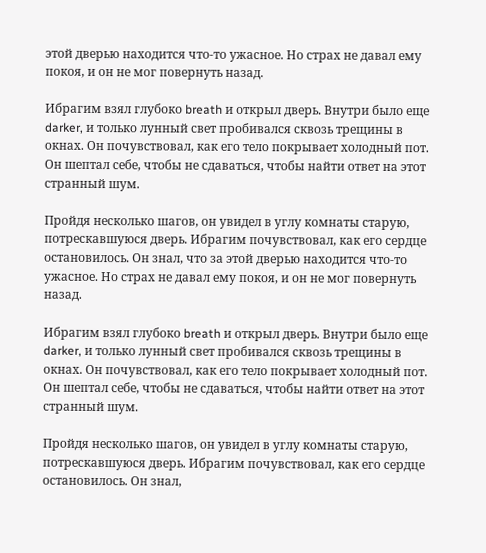этой дверью находится что-то ужасное. Но страх не давал ему покоя, и он не мог повернуть назад.

Ибрагим взял глубоко breath и открыл дверь. Внутри было еще darker, и только лунный свет пробивался сквозь трещины в окнах. Он почувствовал, как его тело покрывает холодный пот. Он шептал себе, чтобы не сдаваться, чтобы найти ответ на этот странный шум.

Пройдя несколько шагов, он увидел в углу комнаты старую, потрескавшуюся дверь. Ибрагим почувствовал, как его сердце остановилось. Он знал, что за этой дверью находится что-то ужасное. Но страх не давал ему покоя, и он не мог повернуть назад.

Ибрагим взял глубоко breath и открыл дверь. Внутри было еще darker, и только лунный свет пробивался сквозь трещины в окнах. Он почувствовал, как его тело покрывает холодный пот. Он шептал себе, чтобы не сдаваться, чтобы найти ответ на этот странный шум.

Пройдя несколько шагов, он увидел в углу комнаты старую, потрескавшуюся дверь. Ибрагим почувствовал, как его сердце остановилось. Он знал,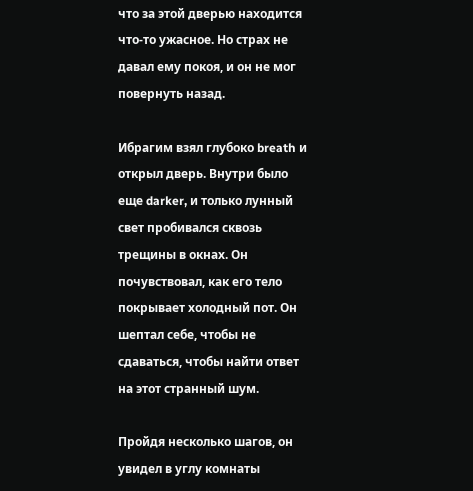что за этой дверью находится что-то ужасное. Но страх не давал ему покоя, и он не мог повернуть назад.

Ибрагим взял глубоко breath и открыл дверь. Внутри было еще darker, и только лунный свет пробивался сквозь трещины в окнах. Он почувствовал, как его тело покрывает холодный пот. Он шептал себе, чтобы не сдаваться, чтобы найти ответ на этот странный шум.

Пройдя несколько шагов, он увидел в углу комнаты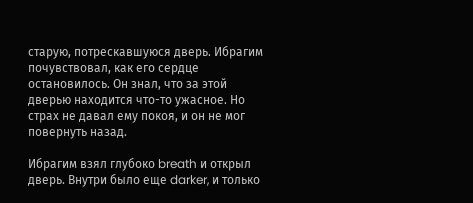старую, потрескавшуюся дверь. Ибрагим почувствовал, как его сердце остановилось. Он знал, что за этой дверью находится что-то ужасное. Но страх не давал ему покоя, и он не мог повернуть назад.

Ибрагим взял глубоко breath и открыл дверь. Внутри было еще darker, и только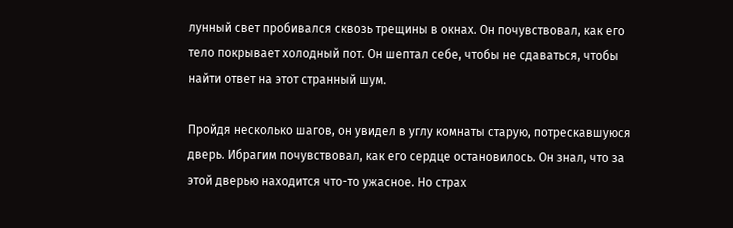лунный свет пробивался сквозь трещины в окнах. Он почувствовал, как его тело покрывает холодный пот. Он шептал себе, чтобы не сдаваться, чтобы найти ответ на этот странный шум.

Пройдя несколько шагов, он увидел в углу комнаты старую, потрескавшуюся дверь. Ибрагим почувствовал, как его сердце остановилось. Он знал, что за этой дверью находится что-то ужасное. Но страх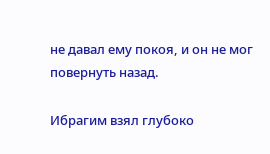не давал ему покоя, и он не мог повернуть назад.

Ибрагим взял глубоко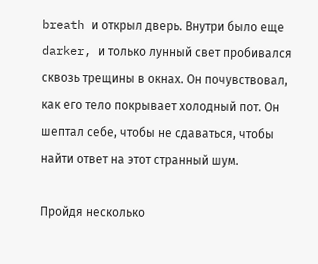breath и открыл дверь. Внутри было еще darker, и только лунный свет пробивался сквозь трещины в окнах. Он почувствовал, как его тело покрывает холодный пот. Он шептал себе, чтобы не сдаваться, чтобы найти ответ на этот странный шум.

Пройдя несколько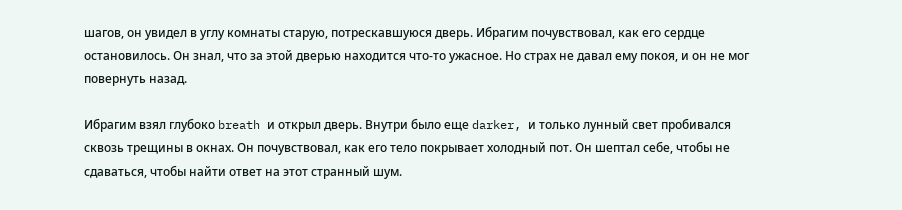шагов, он увидел в углу комнаты старую, потрескавшуюся дверь. Ибрагим почувствовал, как его сердце остановилось. Он знал, что за этой дверью находится что-то ужасное. Но страх не давал ему покоя, и он не мог повернуть назад.

Ибрагим взял глубоко breath и открыл дверь. Внутри было еще darker, и только лунный свет пробивался сквозь трещины в окнах. Он почувствовал, как его тело покрывает холодный пот. Он шептал себе, чтобы не сдаваться, чтобы найти ответ на этот странный шум.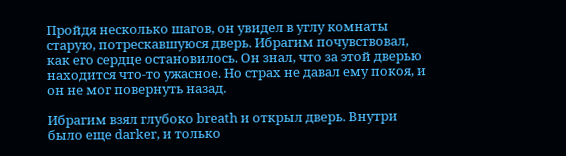Пройдя несколько шагов, он увидел в углу комнаты старую, потрескавшуюся дверь. Ибрагим почувствовал, как его сердце остановилось. Он знал, что за этой дверью находится что-то ужасное. Но страх не давал ему покоя, и он не мог повернуть назад.

Ибрагим взял глубоко breath и открыл дверь. Внутри было еще darker, и только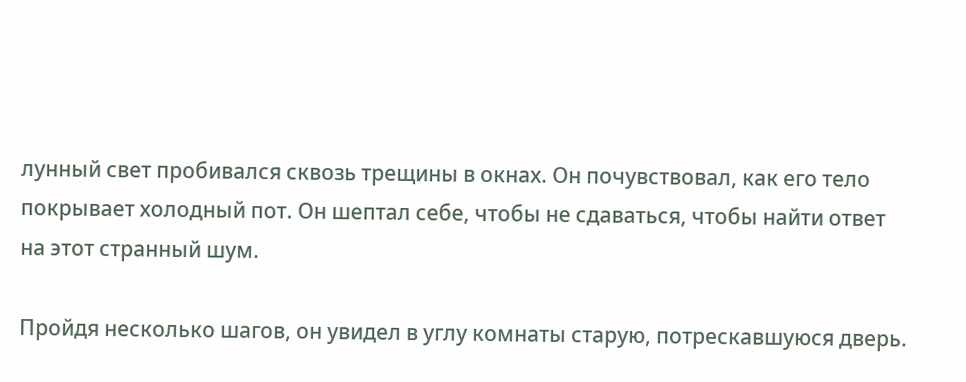лунный свет пробивался сквозь трещины в окнах. Он почувствовал, как его тело покрывает холодный пот. Он шептал себе, чтобы не сдаваться, чтобы найти ответ на этот странный шум.

Пройдя несколько шагов, он увидел в углу комнаты старую, потрескавшуюся дверь.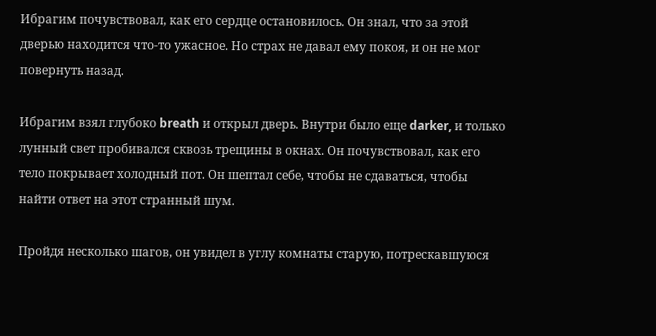Ибрагим почувствовал, как его сердце остановилось. Он знал, что за этой дверью находится что-то ужасное. Но страх не давал ему покоя, и он не мог повернуть назад.

Ибрагим взял глубоко breath и открыл дверь. Внутри было еще darker, и только лунный свет пробивался сквозь трещины в окнах. Он почувствовал, как его тело покрывает холодный пот. Он шептал себе, чтобы не сдаваться, чтобы найти ответ на этот странный шум.

Пройдя несколько шагов, он увидел в углу комнаты старую, потрескавшуюся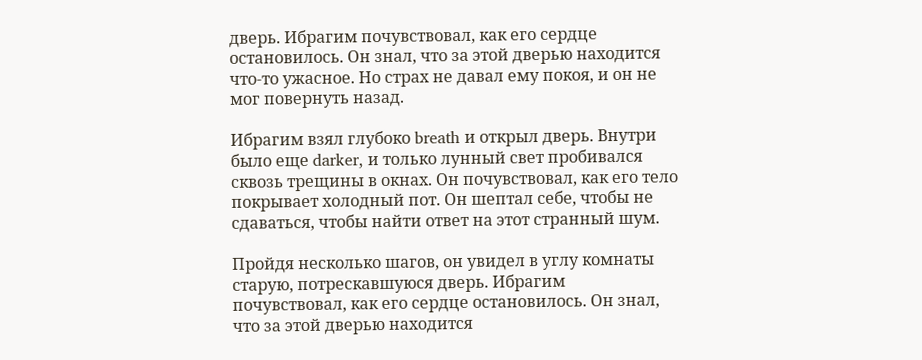дверь. Ибрагим почувствовал, как его сердце остановилось. Он знал, что за этой дверью находится что-то ужасное. Но страх не давал ему покоя, и он не мог повернуть назад.

Ибрагим взял глубоко breath и открыл дверь. Внутри было еще darker, и только лунный свет пробивался сквозь трещины в окнах. Он почувствовал, как его тело покрывает холодный пот. Он шептал себе, чтобы не сдаваться, чтобы найти ответ на этот странный шум.

Пройдя несколько шагов, он увидел в углу комнаты старую, потрескавшуюся дверь. Ибрагим почувствовал, как его сердце остановилось. Он знал, что за этой дверью находится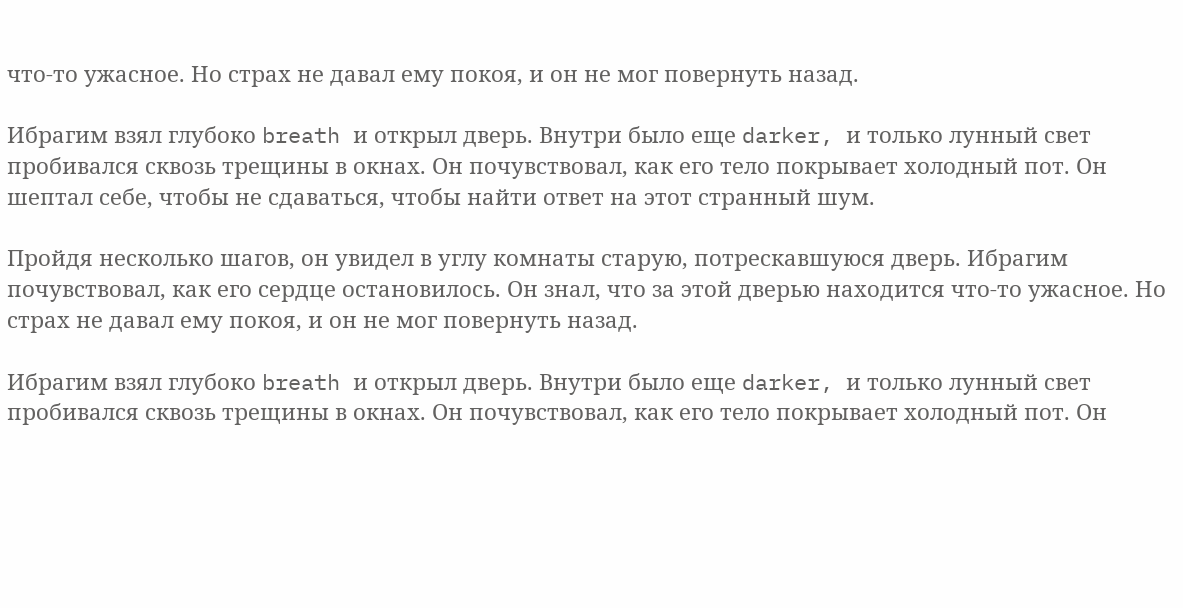что-то ужасное. Но страх не давал ему покоя, и он не мог повернуть назад.

Ибрагим взял глубоко breath и открыл дверь. Внутри было еще darker, и только лунный свет пробивался сквозь трещины в окнах. Он почувствовал, как его тело покрывает холодный пот. Он шептал себе, чтобы не сдаваться, чтобы найти ответ на этот странный шум.

Пройдя несколько шагов, он увидел в углу комнаты старую, потрескавшуюся дверь. Ибрагим почувствовал, как его сердце остановилось. Он знал, что за этой дверью находится что-то ужасное. Но страх не давал ему покоя, и он не мог повернуть назад.

Ибрагим взял глубоко breath и открыл дверь. Внутри было еще darker, и только лунный свет пробивался сквозь трещины в окнах. Он почувствовал, как его тело покрывает холодный пот. Он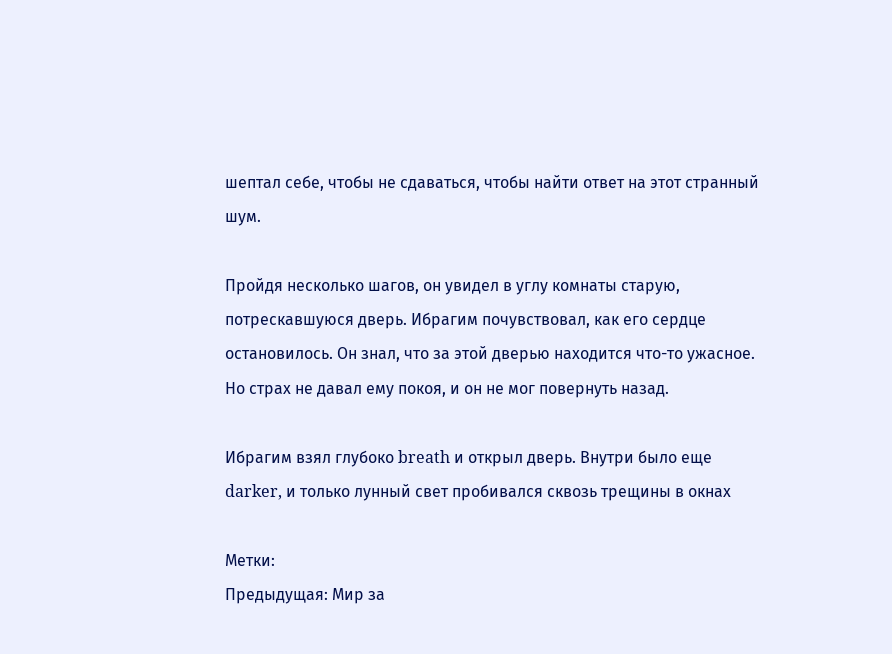шептал себе, чтобы не сдаваться, чтобы найти ответ на этот странный шум.

Пройдя несколько шагов, он увидел в углу комнаты старую, потрескавшуюся дверь. Ибрагим почувствовал, как его сердце остановилось. Он знал, что за этой дверью находится что-то ужасное. Но страх не давал ему покоя, и он не мог повернуть назад.

Ибрагим взял глубоко breath и открыл дверь. Внутри было еще darker, и только лунный свет пробивался сквозь трещины в окнах

Метки:
Предыдущая: Мир за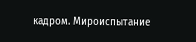кадром. Мироиспытание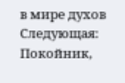в мире духов
Следующая: Покойник,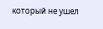который не ушел